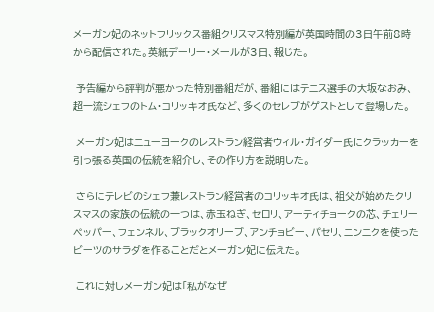メーガン妃のネットフリックス番組クリスマス特別編が英国時間の3日午前8時から配信された。英紙デーリー・メールが3日、報じた。

 予告編から評判が悪かった特別番組だが、番組にはテニス選手の大坂なおみ、超一流シェフのトム・コリッキオ氏など、多くのセレブがゲストとして登場した。

 メーガン妃はニューヨークのレストラン経営者ウィル・ガイダー氏にクラッカーを引っ張る英国の伝統を紹介し、その作り方を説明した。

 さらにテレビのシェフ兼レストラン経営者のコリッキオ氏は、祖父が始めたクリスマスの家族の伝統の一つは、赤玉ねぎ、セロリ、アーティチョークの芯、チェリーペッパー、フェンネル、ブラックオリーブ、アンチョビー、パセリ、ニンニクを使ったビーツのサラダを作ることだとメーガン妃に伝えた。

 これに対しメーガン妃は「私がなぜ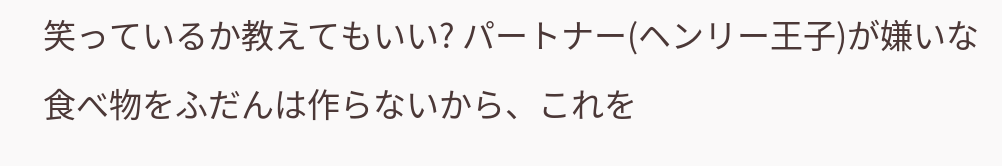笑っているか教えてもいい? パートナー(ヘンリー王子)が嫌いな食べ物をふだんは作らないから、これを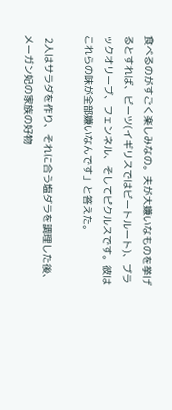食べるのがすごく楽しみなの。夫が大嫌いなものを挙げるとすれば、ビーツ(イギリスではビートルート)、ブラックオリーブ、フェンネル、そしてピクルスです。彼はこれらの味が全部嫌いなんです」と答えた。

 2人はサラダを作り、それに合う塩ダラを調理した後、メーガン妃の家族の好物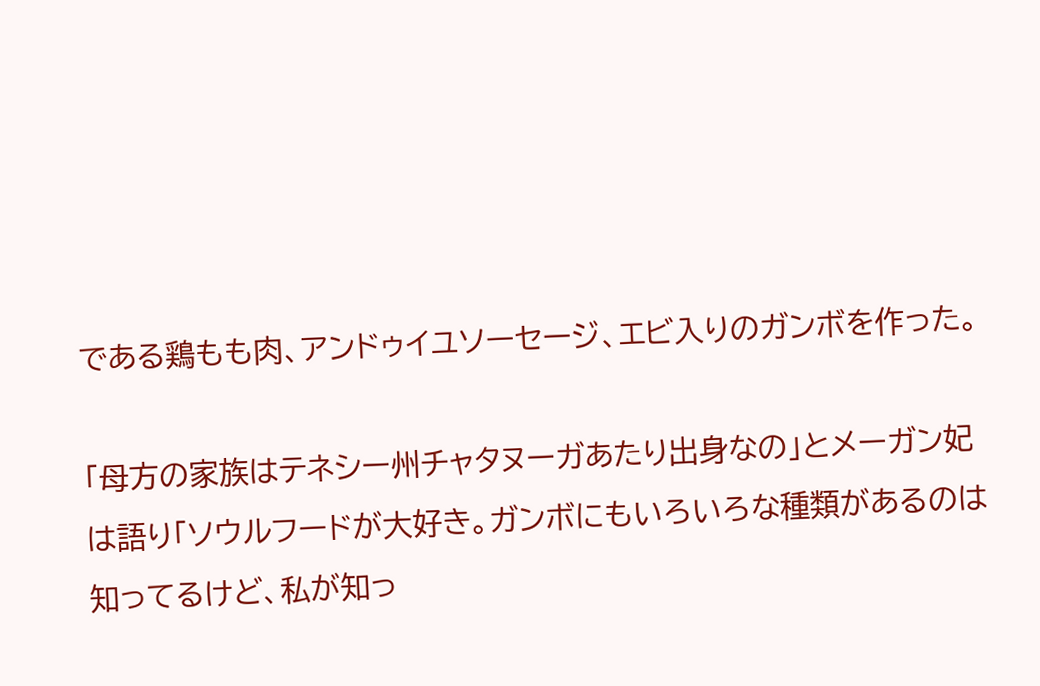である鶏もも肉、アンドゥイユソーセージ、エビ入りのガンボを作った。

「母方の家族はテネシー州チャタヌーガあたり出身なの」とメーガン妃は語り「ソウルフードが大好き。ガンボにもいろいろな種類があるのは知ってるけど、私が知っ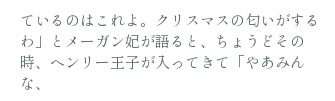ているのはこれよ。クリスマスの匂いがするわ」とメーガン妃が語ると、ちょうどその時、ヘンリー王子が入ってきて「やあみんな、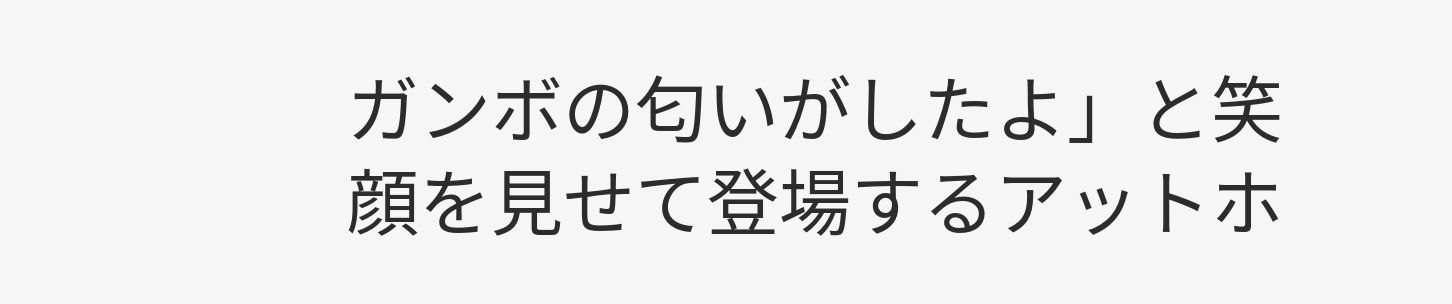ガンボの匂いがしたよ」と笑顔を見せて登場するアットホ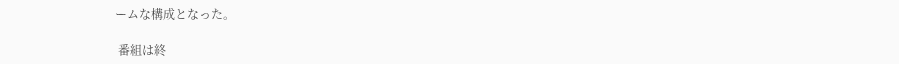ームな構成となった。

 番組は終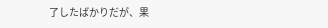了したばかりだが、果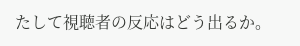たして視聴者の反応はどう出るか。